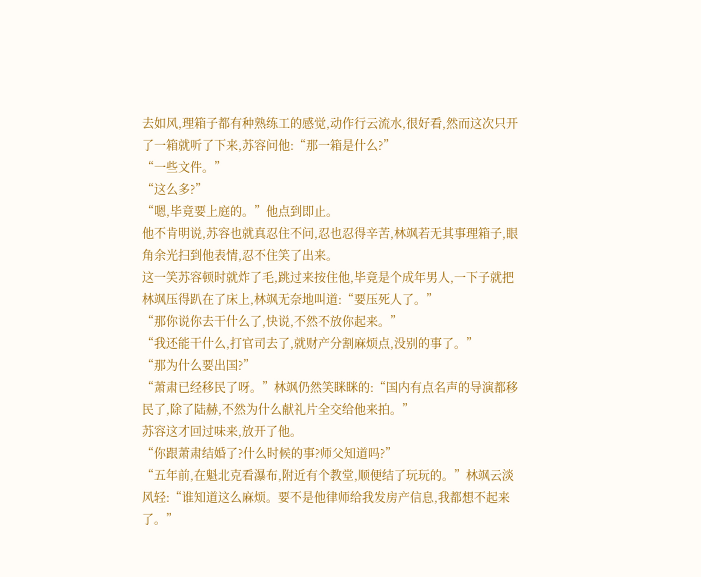去如风,理箱子都有种熟练工的感觉,动作行云流水,很好看,然而这次只开了一箱就听了下来,苏容问他:“那一箱是什么?”
“一些文件。”
“这么多?”
“嗯,毕竟要上庭的。”他点到即止。
他不肯明说,苏容也就真忍住不问,忍也忍得辛苦,林飒若无其事理箱子,眼角余光扫到他表情,忍不住笑了出来。
这一笑苏容顿时就炸了毛,跳过来按住他,毕竟是个成年男人,一下子就把林飒压得趴在了床上,林飒无奈地叫道:“要压死人了。”
“那你说你去干什么了,快说,不然不放你起来。”
“我还能干什么,打官司去了,就财产分割麻烦点,没别的事了。”
“那为什么要出国?”
“萧肃已经移民了呀。”林飒仍然笑眯眯的:“国内有点名声的导演都移民了,除了陆赫,不然为什么献礼片全交给他来拍。”
苏容这才回过味来,放开了他。
“你跟萧肃结婚了?什么时候的事?师父知道吗?”
“五年前,在魁北克看瀑布,附近有个教堂,顺便结了玩玩的。”林飒云淡风轻:“谁知道这么麻烦。要不是他律师给我发房产信息,我都想不起来了。”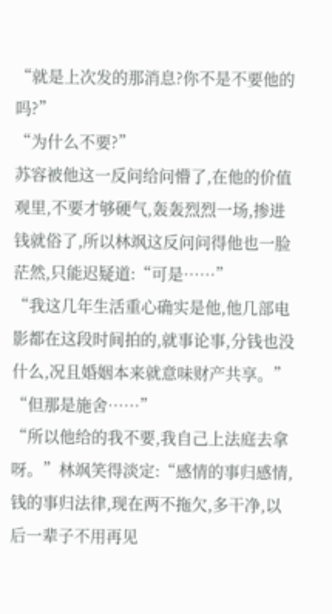“就是上次发的那消息?你不是不要他的吗?”
“为什么不要?”
苏容被他这一反问给问懵了,在他的价值观里,不要才够硬气,轰轰烈烈一场,掺进钱就俗了,所以林飒这反问问得他也一脸茫然,只能迟疑道:“可是……”
“我这几年生活重心确实是他,他几部电影都在这段时间拍的,就事论事,分钱也没什么,况且婚姻本来就意味财产共享。”
“但那是施舍……”
“所以他给的我不要,我自己上法庭去拿呀。”林飒笑得淡定:“感情的事归感情,钱的事归法律,现在两不拖欠,多干净,以后一辈子不用再见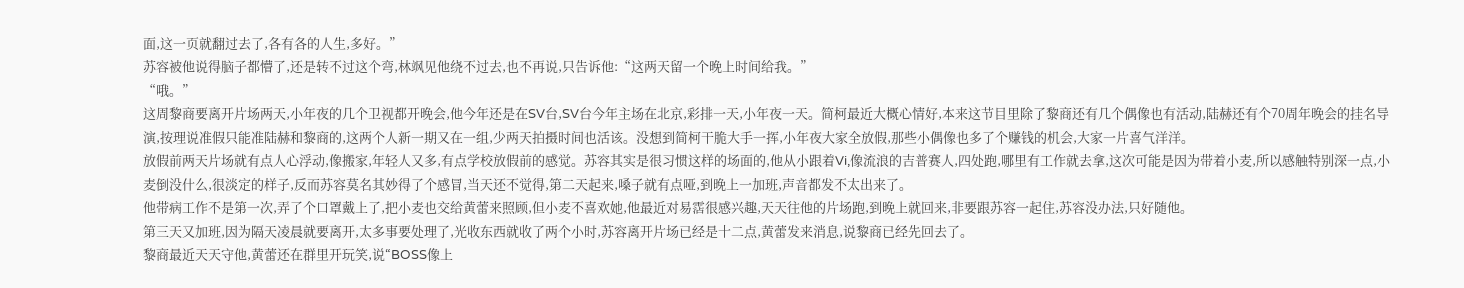面,这一页就翻过去了,各有各的人生,多好。”
苏容被他说得脑子都懵了,还是转不过这个弯,林飒见他绕不过去,也不再说,只告诉他:“这两天留一个晚上时间给我。”
“哦。”
这周黎商要离开片场两天,小年夜的几个卫视都开晚会,他今年还是在SV台,SV台今年主场在北京,彩排一天,小年夜一天。简柯最近大概心情好,本来这节目里除了黎商还有几个偶像也有活动,陆赫还有个70周年晚会的挂名导演,按理说准假只能准陆赫和黎商的,这两个人新一期又在一组,少两天拍摄时间也活该。没想到简柯干脆大手一挥,小年夜大家全放假,那些小偶像也多了个赚钱的机会,大家一片喜气洋洋。
放假前两天片场就有点人心浮动,像搬家,年轻人又多,有点学校放假前的感觉。苏容其实是很习惯这样的场面的,他从小跟着Vi,像流浪的吉普赛人,四处跑,哪里有工作就去拿,这次可能是因为带着小麦,所以感触特别深一点,小麦倒没什么,很淡定的样子,反而苏容莫名其妙得了个感冒,当天还不觉得,第二天起来,嗓子就有点哑,到晚上一加班,声音都发不太出来了。
他带病工作不是第一次,弄了个口罩戴上了,把小麦也交给黄蕾来照顾,但小麦不喜欢她,他最近对易霑很感兴趣,天天往他的片场跑,到晚上就回来,非要跟苏容一起住,苏容没办法,只好随他。
第三天又加班,因为隔天凌晨就要离开,太多事要处理了,光收东西就收了两个小时,苏容离开片场已经是十二点,黄蕾发来消息,说黎商已经先回去了。
黎商最近天天守他,黄蕾还在群里开玩笑,说“BOSS像上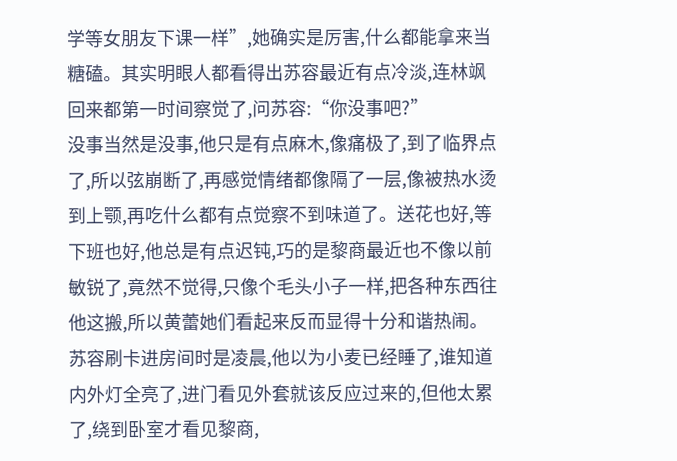学等女朋友下课一样”,她确实是厉害,什么都能拿来当糖磕。其实明眼人都看得出苏容最近有点冷淡,连林飒回来都第一时间察觉了,问苏容:“你没事吧?”
没事当然是没事,他只是有点麻木,像痛极了,到了临界点了,所以弦崩断了,再感觉情绪都像隔了一层,像被热水烫到上颚,再吃什么都有点觉察不到味道了。送花也好,等下班也好,他总是有点迟钝,巧的是黎商最近也不像以前敏锐了,竟然不觉得,只像个毛头小子一样,把各种东西往他这搬,所以黄蕾她们看起来反而显得十分和谐热闹。
苏容刷卡进房间时是凌晨,他以为小麦已经睡了,谁知道内外灯全亮了,进门看见外套就该反应过来的,但他太累了,绕到卧室才看见黎商,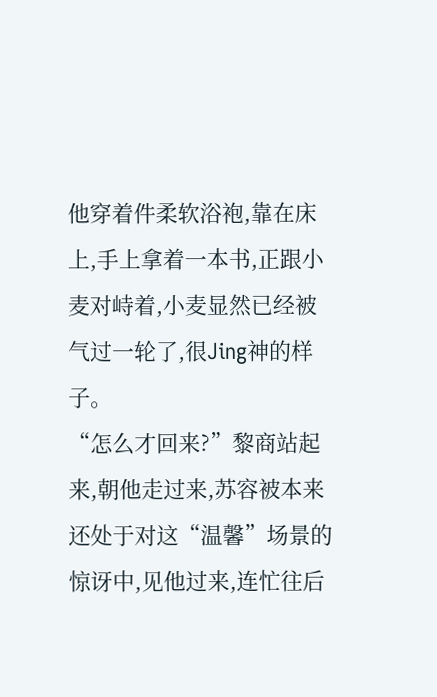他穿着件柔软浴袍,靠在床上,手上拿着一本书,正跟小麦对峙着,小麦显然已经被气过一轮了,很Jing神的样子。
“怎么才回来?”黎商站起来,朝他走过来,苏容被本来还处于对这“温馨”场景的惊讶中,见他过来,连忙往后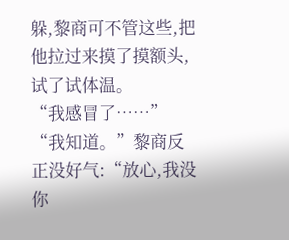躲,黎商可不管这些,把他拉过来摸了摸额头,试了试体温。
“我感冒了……”
“我知道。”黎商反正没好气:“放心,我没你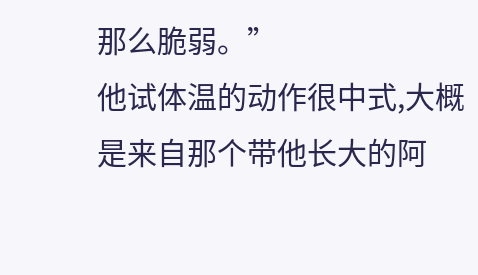那么脆弱。”
他试体温的动作很中式,大概是来自那个带他长大的阿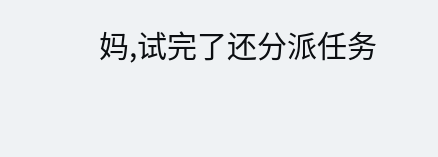妈,试完了还分派任务